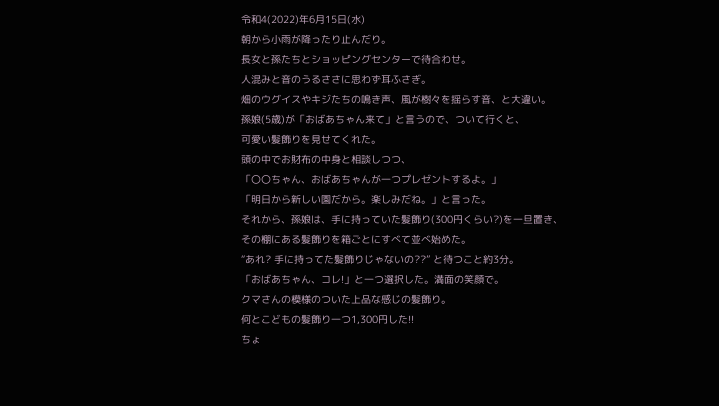令和4(2022)年6月15日(水)
朝から小雨が降ったり止んだり。
長女と孫たちとショッピングセンターで待合わせ。
人混みと音のうるささに思わず耳ふさぎ。
畑のウグイスやキジたちの鳴き声、風が樹々を揺らす音、と大違い。
孫娘(5歳)が「おばあちゃん来て」と言うので、ついて行くと、
可愛い髪飾りを見せてくれた。
頭の中でお財布の中身と相談しつつ、
「〇〇ちゃん、おばあちゃんが一つプレゼントするよ。」
「明日から新しい園だから。楽しみだね。」と言った。
それから、孫娘は、手に持っていた髪飾り(300円くらい?)を一旦置き、
その棚にある髪飾りを箱ごとにすべて並べ始めた。
“あれ? 手に持ってた髪飾りじゃないの??” と待つこと約3分。
「おばあちゃん、コレ!」と一つ選択した。満面の笑顔で。
クマさんの模様のついた上品な感じの髪飾り。
何とこどもの髪飾り一つ1,300円した!!
ちょ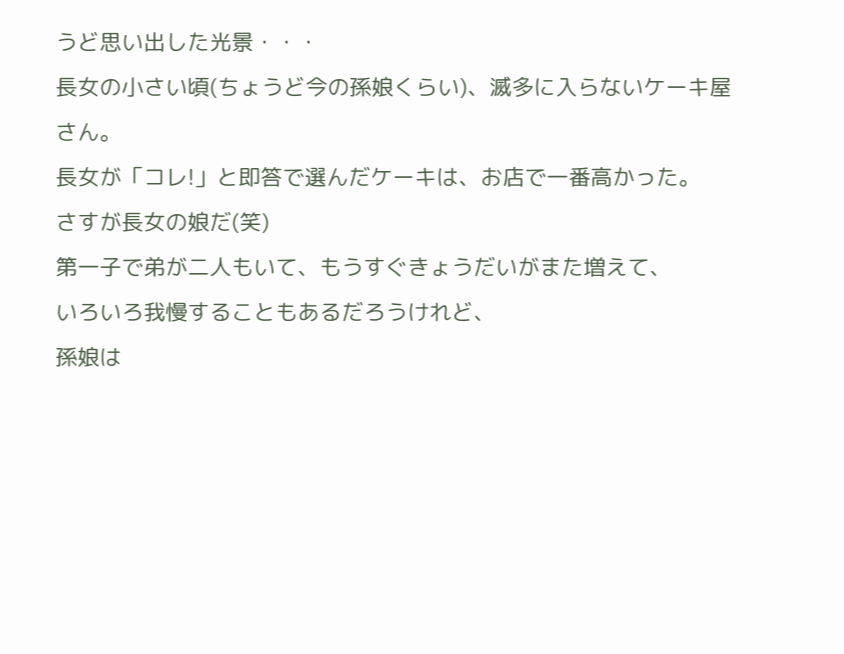うど思い出した光景・・・
長女の小さい頃(ちょうど今の孫娘くらい)、滅多に入らないケーキ屋さん。
長女が「コレ!」と即答で選んだケーキは、お店で一番高かった。
さすが長女の娘だ(笑)
第一子で弟が二人もいて、もうすぐきょうだいがまた増えて、
いろいろ我慢することもあるだろうけれど、
孫娘は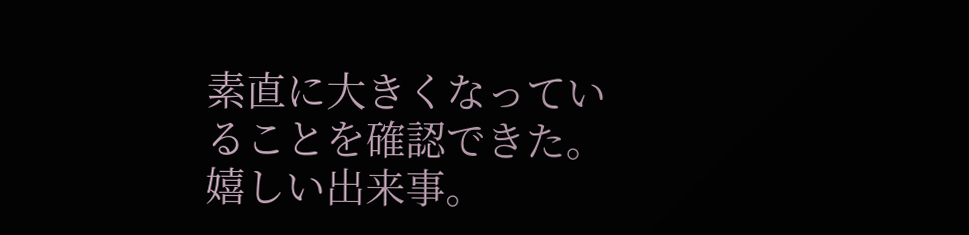素直に大きくなっていることを確認できた。
嬉しい出来事。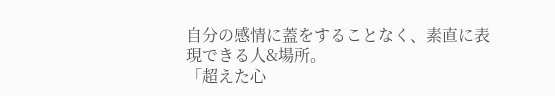自分の感情に蓋をすることなく、素直に表現できる人&場所。
「超えた心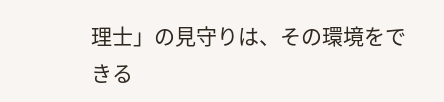理士」の見守りは、その環境をできる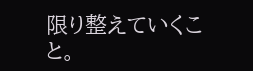限り整えていくこと。